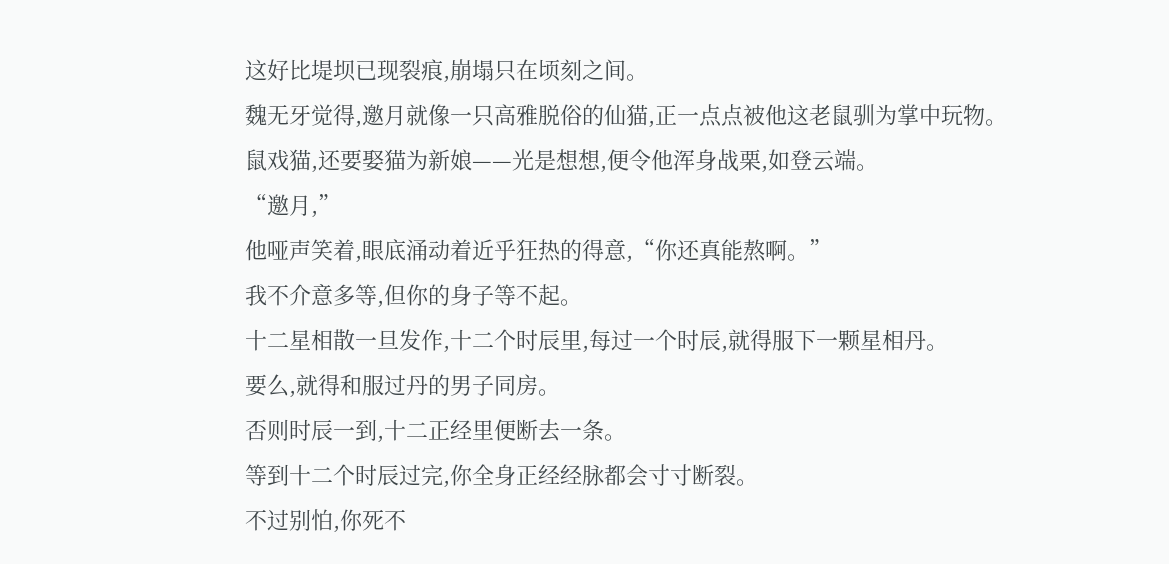这好比堤坝已现裂痕,崩塌只在顷刻之间。
魏无牙觉得,邀月就像一只高雅脱俗的仙猫,正一点点被他这老鼠驯为掌中玩物。
鼠戏猫,还要娶猫为新娘——光是想想,便令他浑身战栗,如登云端。
“邀月,”
他哑声笑着,眼底涌动着近乎狂热的得意,“你还真能熬啊。”
我不介意多等,但你的身子等不起。
十二星相散一旦发作,十二个时辰里,每过一个时辰,就得服下一颗星相丹。
要么,就得和服过丹的男子同房。
否则时辰一到,十二正经里便断去一条。
等到十二个时辰过完,你全身正经经脉都会寸寸断裂。
不过别怕,你死不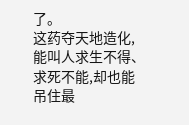了。
这药夺天地造化,能叫人求生不得、求死不能,却也能吊住最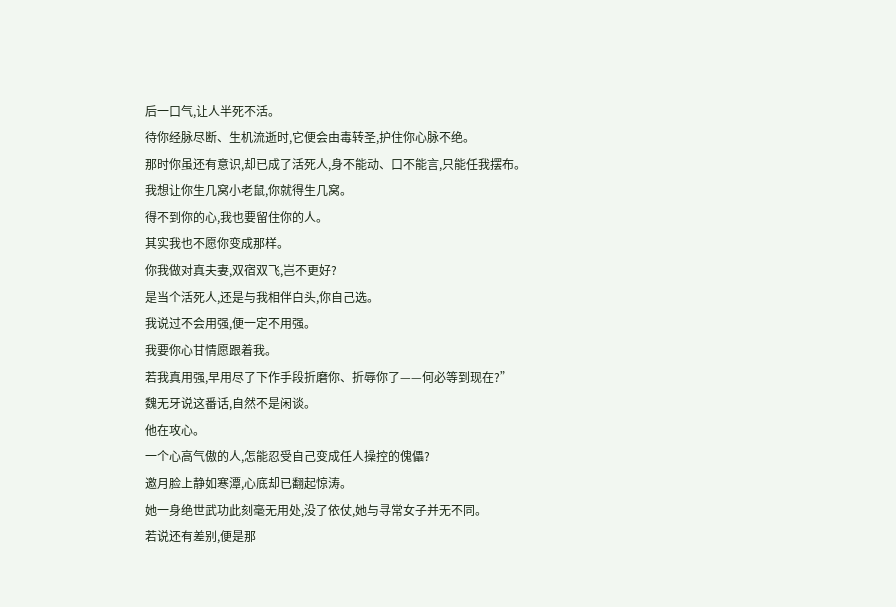后一口气,让人半死不活。
待你经脉尽断、生机流逝时,它便会由毒转圣,护住你心脉不绝。
那时你虽还有意识,却已成了活死人,身不能动、口不能言,只能任我摆布。
我想让你生几窝小老鼠,你就得生几窝。
得不到你的心,我也要留住你的人。
其实我也不愿你变成那样。
你我做对真夫妻,双宿双飞,岂不更好?
是当个活死人,还是与我相伴白头,你自己选。
我说过不会用强,便一定不用强。
我要你心甘情愿跟着我。
若我真用强,早用尽了下作手段折磨你、折辱你了——何必等到现在?”
魏无牙说这番话,自然不是闲谈。
他在攻心。
一个心高气傲的人,怎能忍受自己变成任人操控的傀儡?
邀月脸上静如寒潭,心底却已翻起惊涛。
她一身绝世武功此刻毫无用处,没了依仗,她与寻常女子并无不同。
若说还有差别,便是那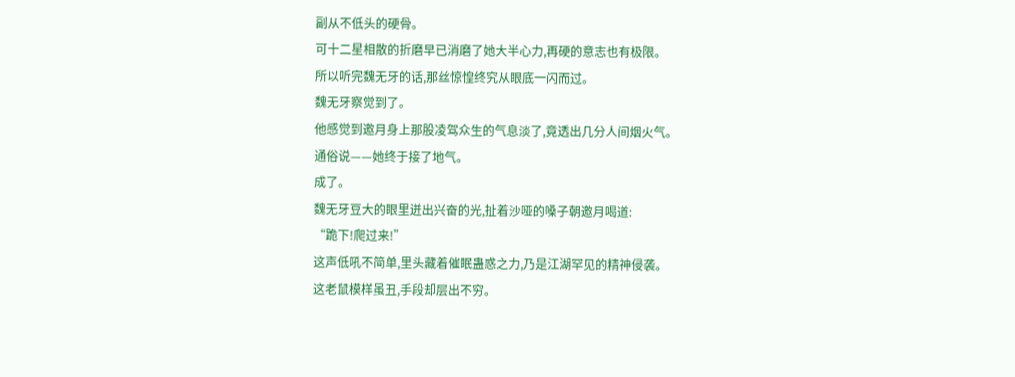副从不低头的硬骨。
可十二星相散的折磨早已消磨了她大半心力,再硬的意志也有极限。
所以听完魏无牙的话,那丝惊惶终究从眼底一闪而过。
魏无牙察觉到了。
他感觉到邀月身上那股凌驾众生的气息淡了,竟透出几分人间烟火气。
通俗说——她终于接了地气。
成了。
魏无牙豆大的眼里迸出兴奋的光,扯着沙哑的嗓子朝邀月喝道:
“跪下!爬过来!”
这声低吼不简单,里头藏着催眠蛊惑之力,乃是江湖罕见的精神侵袭。
这老鼠模样虽丑,手段却层出不穷。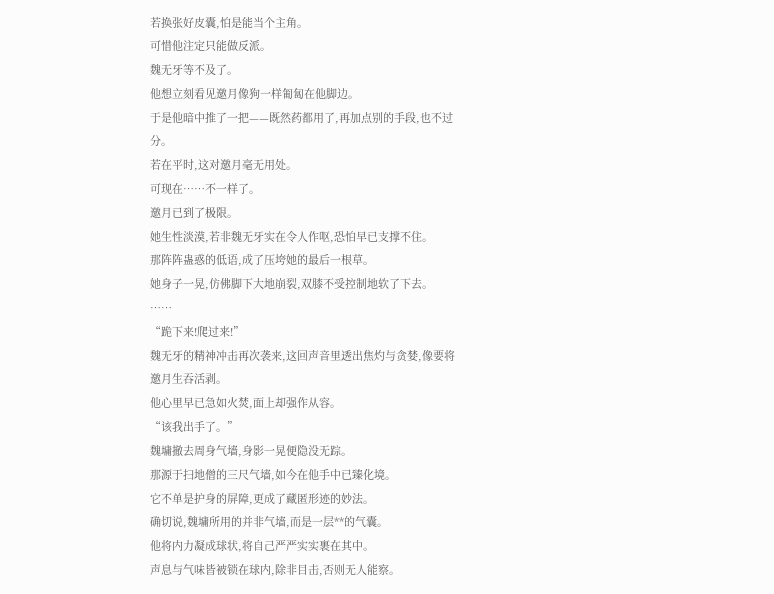若换张好皮囊,怕是能当个主角。
可惜他注定只能做反派。
魏无牙等不及了。
他想立刻看见邀月像狗一样匍匐在他脚边。
于是他暗中推了一把——既然药都用了,再加点别的手段,也不过分。
若在平时,这对邀月毫无用处。
可现在……不一样了。
邀月已到了极限。
她生性淡漠,若非魏无牙实在令人作呕,恐怕早已支撑不住。
那阵阵蛊惑的低语,成了压垮她的最后一根草。
她身子一晃,仿佛脚下大地崩裂,双膝不受控制地软了下去。
……
“跪下来!爬过来!”
魏无牙的精神冲击再次袭来,这回声音里透出焦灼与贪婪,像要将邀月生吞活剥。
他心里早已急如火焚,面上却强作从容。
“该我出手了。”
魏墉撤去周身气墙,身影一晃便隐没无踪。
那源于扫地僧的三尺气墙,如今在他手中已臻化境。
它不单是护身的屏障,更成了藏匿形迹的妙法。
确切说,魏墉所用的并非气墙,而是一层**的气囊。
他将内力凝成球状,将自己严严实实裹在其中。
声息与气味皆被锁在球内,除非目击,否则无人能察。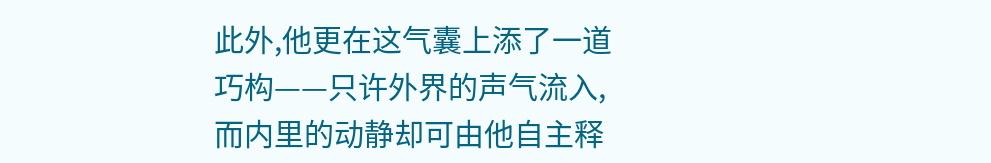此外,他更在这气囊上添了一道巧构——只许外界的声气流入,而内里的动静却可由他自主释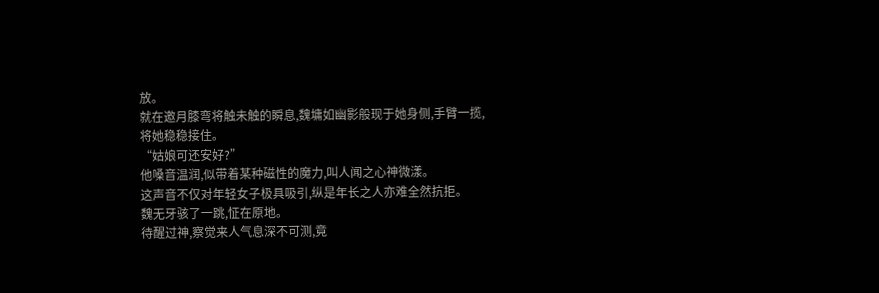放。
就在邀月膝弯将触未触的瞬息,魏墉如幽影般现于她身侧,手臂一揽,将她稳稳接住。
“姑娘可还安好?”
他嗓音温润,似带着某种磁性的魔力,叫人闻之心神微漾。
这声音不仅对年轻女子极具吸引,纵是年长之人亦难全然抗拒。
魏无牙骇了一跳,怔在原地。
待醒过神,察觉来人气息深不可测,竟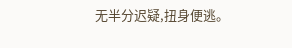无半分迟疑,扭身便逃。